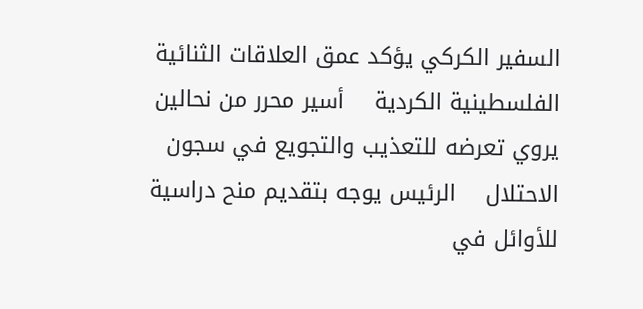السفير الكركي يؤكد عمق العلاقات الثنائية الفلسطينية الكردية    أسير محرر من نحالين يروي تعرضه للتعذيب والتجويع في سجون الاحتلال    الرئيس يوجه بتقديم منح دراسية للأوائل في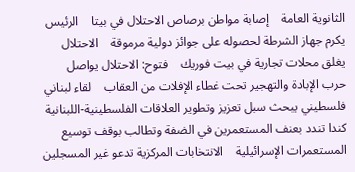الثانوية العامة    إصابة مواطن برصاص الاحتلال في بيتا    الرئيس يكرم جهاز الشرطة لحصوله على جوائز دولية مرموقة    الاحتلال يغلق محلات تجارية في بيت فوريك    فتوح: الاحتلال يواصل حرب الإبادة والتهجير تحت غطاء الإفلات من العقاب    لقاء لبناني فلسطيني يبحث سبل تعزيز وتطوير العلاقات الفلسطينية-اللبنانية    كندا تندد بعنف المستعمرين في الضفة وتطالب بوقف توسيع المستعمرات الإسرائيلية    الانتخابات المركزية تدعو غير المسجلين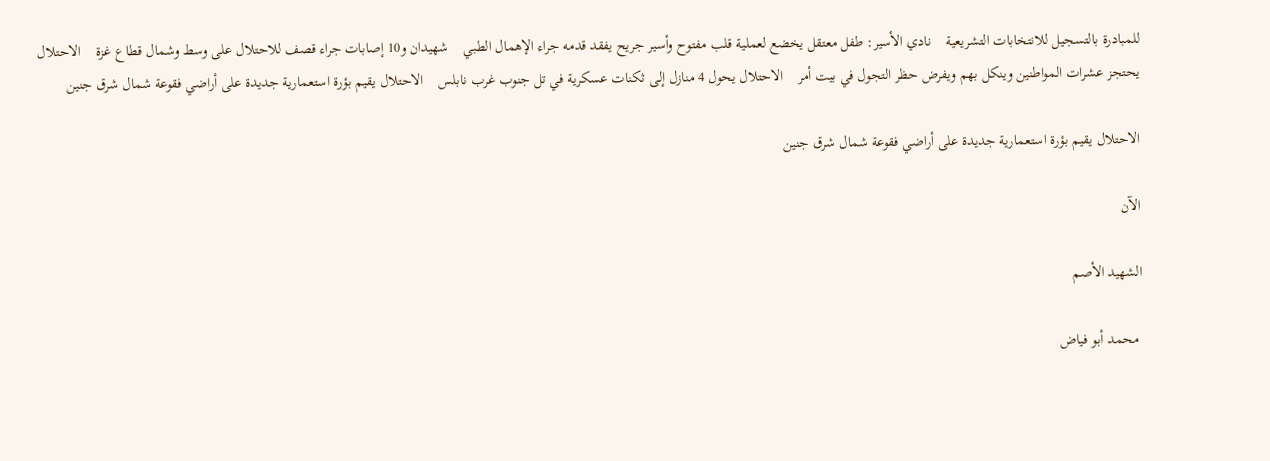للمبادرة بالتسجيل للانتخابات التشريعية    نادي الأسير: طفل معتقل يخضع لعملية قلب مفتوح وأسير جريح يفقد قدمه جراء الإهمال الطبي    شهيدان و10 إصابات جراء قصف للاحتلال على وسط وشمال قطاع غزة    الاحتلال يحتجز عشرات المواطنين وينكل بهم ويفرض حظر التجول في بيت أمر    الاحتلال يحول 4 منازل إلى ثكنات عسكرية في تل جنوب غرب نابلس    الاحتلال يقيم بؤرة استعمارية جديدة على أراضي فقوعة شمال شرق جنين

الاحتلال يقيم بؤرة استعمارية جديدة على أراضي فقوعة شمال شرق جنين

الآن

الشهيد الأصم

 محمد أبو فياض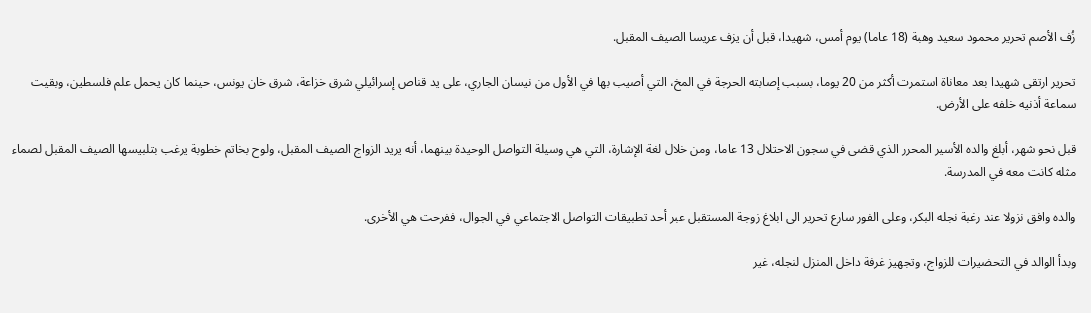زُف الأصم تحرير محمود سعيد وهبة (18 عاما) يوم أمس، شهيدا، قبل أن يزف عريسا الصيف المقبل.

تحرير ارتقى شهيدا بعد معاناة استمرت أكثر من 20 يوما، بسبب إصابته الحرجة في المخ، التي أصيب بها في الأول من نيسان الجاري، على يد قناص إسرائيلي شرق خزاعة، شرق خان يونس، حينما كان يحمل علم فلسطين، وبقيت سماعة أذنيه خلفه على الأرض.

قبل نحو شهر، أبلغ والده الأسير المحرر الذي قضى في سجون الاحتلال 13 عاما، ومن خلال لغة الإشارة، التي هي وسيلة التواصل الوحيدة بينهما، أنه يريد الزواج الصيف المقبل، ولوح بخاتم خطوبة يرغب بتلبيسها الصيف المقبل لصماء مثله كانت معه في المدرسة.

والده وافق نزولا عند رغبة نجله البكر، وعلى الفور سارع تحرير الى ابلاغ زوجة المستقبل عبر أحد تطبيقات التواصل الاجتماعي في الجوال، ففرحت هي الأخرى.

وبدأ الوالد في التحضيرات للزواج، وتجهيز غرفة داخل المنزل لنجله، غير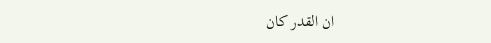ان القدر كان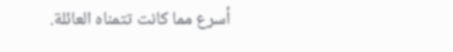أسرع مما كانت تتمناه العائلة.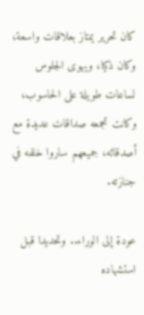كان تحرير يمتاز بعلاقات واسعة، وكان ذكيا، ويهوى الجلوس لساعات طويلة على الحاسوب، وكانت تجمعه صداقات عديدة مع أصدقائه، جميعهم ساروا خلفه في جنازته.

عودة إلى الوراء.. وتحديدا قبل استشهاده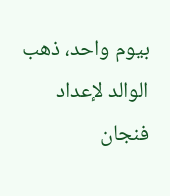بيوم واحد، ذهب الوالد لإعداد فنجان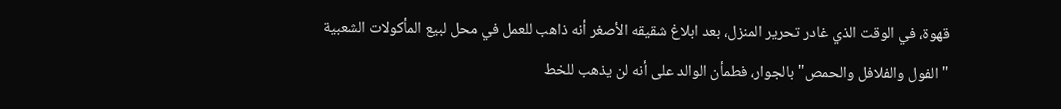قهوة، في الوقت الذي غادر تحرير المنزل، بعد ابلاغ شقيقه الأصغر أنه ذاهب للعمل في محل لبيع المأكولات الشعبية "الفول والفلافل والحمص" بالجوار، فطمأن الوالد على أنه لن يذهب للخط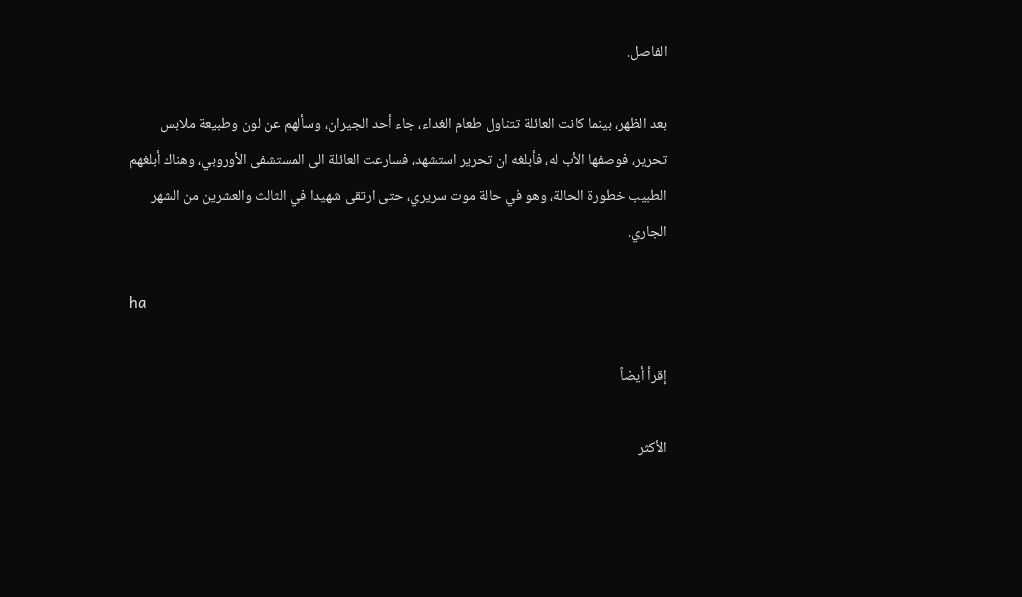الفاصل.

بعد الظهر، بينما كانت العائلة تتناول طعام الغداء، جاء أحد الجيران، وسألهم عن لون وطبيعة ملابس تحرير، فوصفها الأب له، فأبلغه ان تحرير استشهد، فسارعت العائلة الى المستشفى الأوروبي، وهناك أبلغهم الطبيب خطورة الحالة، وهو في حالة موت سريري، حتى ارتقى شهيدا في الثالث والعشرين من الشهر الجاري.

ha

إقرأ أيضاً

الأكثر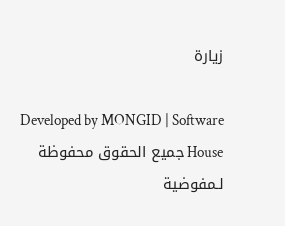زيارة

Developed by MONGID | Software House جميع الحقوق محفوظة لـمفوضية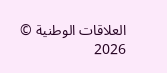العلاقات الوطنية © 2026